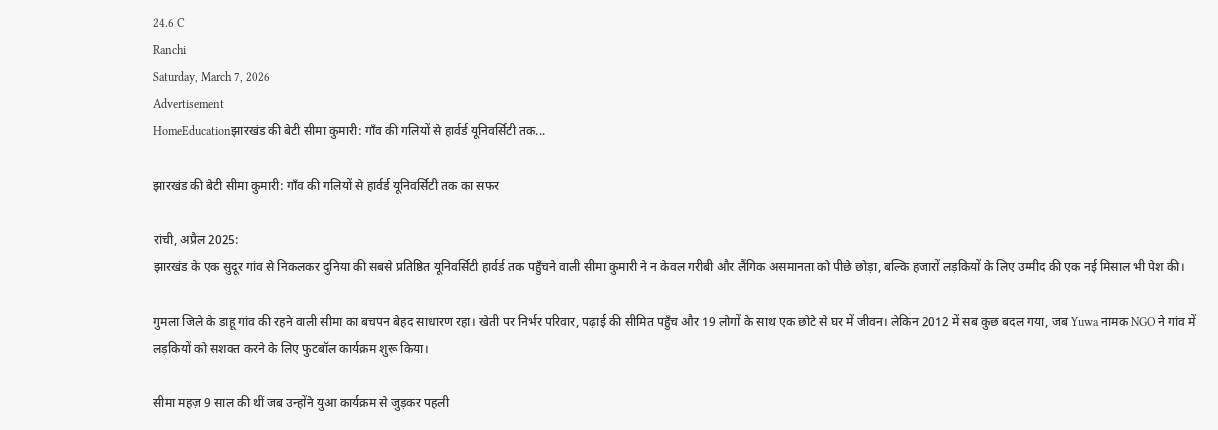24.6 C
Ranchi
Saturday, March 7, 2026
Advertisement
HomeEducationझारखंड की बेटी सीमा कुमारी: गाँव की गलियों से हार्वर्ड यूनिवर्सिटी तक...

झारखंड की बेटी सीमा कुमारी: गाँव की गलियों से हार्वर्ड यूनिवर्सिटी तक का सफर

रांची, अप्रैल 2025:
झारखंड के एक सुदूर गांव से निकलकर दुनिया की सबसे प्रतिष्ठित यूनिवर्सिटी हार्वर्ड तक पहुँचने वाली सीमा कुमारी ने न केवल गरीबी और लैंगिक असमानता को पीछे छोड़ा, बल्कि हजारों लड़कियों के लिए उम्मीद की एक नई मिसाल भी पेश की।

गुमला जिले के डाहू गांव की रहने वाली सीमा का बचपन बेहद साधारण रहा। खेती पर निर्भर परिवार, पढ़ाई की सीमित पहुँच और 19 लोगों के साथ एक छोटे से घर में जीवन। लेकिन 2012 में सब कुछ बदल गया, जब Yuwa नामक NGO ने गांव में लड़कियों को सशक्त करने के लिए फुटबॉल कार्यक्रम शुरू किया।

सीमा महज़ 9 साल की थीं जब उन्होंने युआ कार्यक्रम से जुड़कर पहली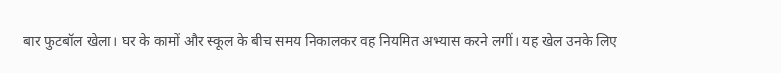बार फुटबॉल खेला। घर के कामों और स्कूल के बीच समय निकालकर वह नियमित अभ्यास करने लगीं। यह खेल उनके लिए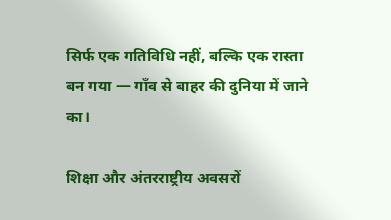सिर्फ एक गतिविधि नहीं, बल्कि एक रास्ता बन गया — गाँव से बाहर की दुनिया में जाने का।

शिक्षा और अंतरराष्ट्रीय अवसरों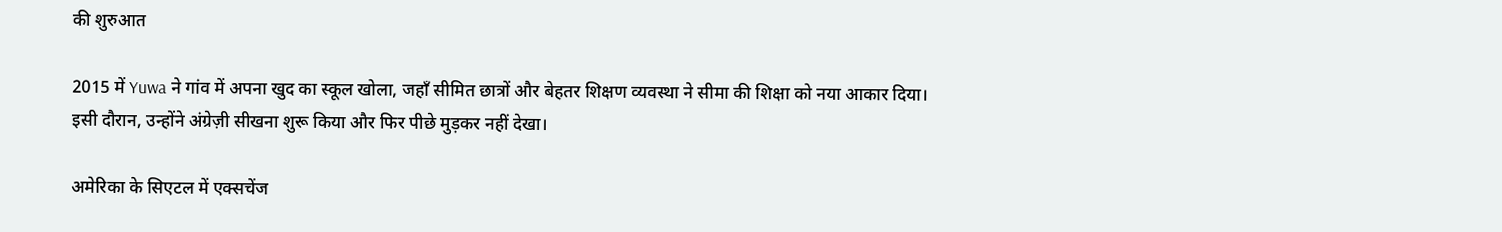की शुरुआत

2015 में Yuwa ने गांव में अपना खुद का स्कूल खोला, जहाँ सीमित छात्रों और बेहतर शिक्षण व्यवस्था ने सीमा की शिक्षा को नया आकार दिया। इसी दौरान, उन्होंने अंग्रेज़ी सीखना शुरू किया और फिर पीछे मुड़कर नहीं देखा।

अमेरिका के सिएटल में एक्सचेंज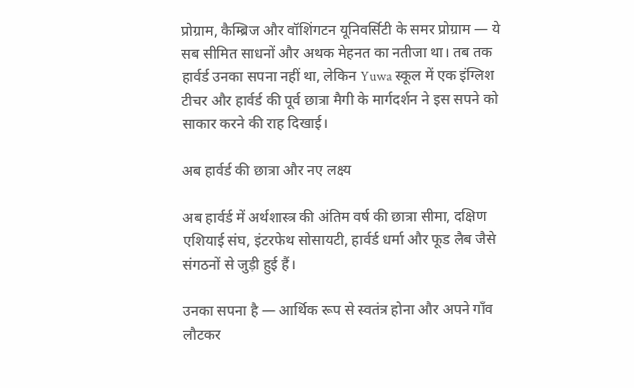प्रोग्राम, कैम्ब्रिज और वॉशिंगटन यूनिवर्सिटी के समर प्रोग्राम — ये सब सीमित साधनों और अथक मेहनत का नतीजा था। तब तक हार्वर्ड उनका सपना नहीं था, लेकिन Yuwa स्कूल में एक इंग्लिश टीचर और हार्वर्ड की पूर्व छात्रा मैगी के मार्गदर्शन ने इस सपने को साकार करने की राह दिखाई।

अब हार्वर्ड की छात्रा और नए लक्ष्य

अब हार्वर्ड में अर्थशास्त्र की अंतिम वर्ष की छात्रा सीमा, दक्षिण एशियाई संघ, इंटरफेथ सोसायटी, हार्वर्ड धर्मा और फूड लैब जैसे संगठनों से जुड़ी हुई हैं।

उनका सपना है — आर्थिक रूप से स्वतंत्र होना और अपने गाँव लौटकर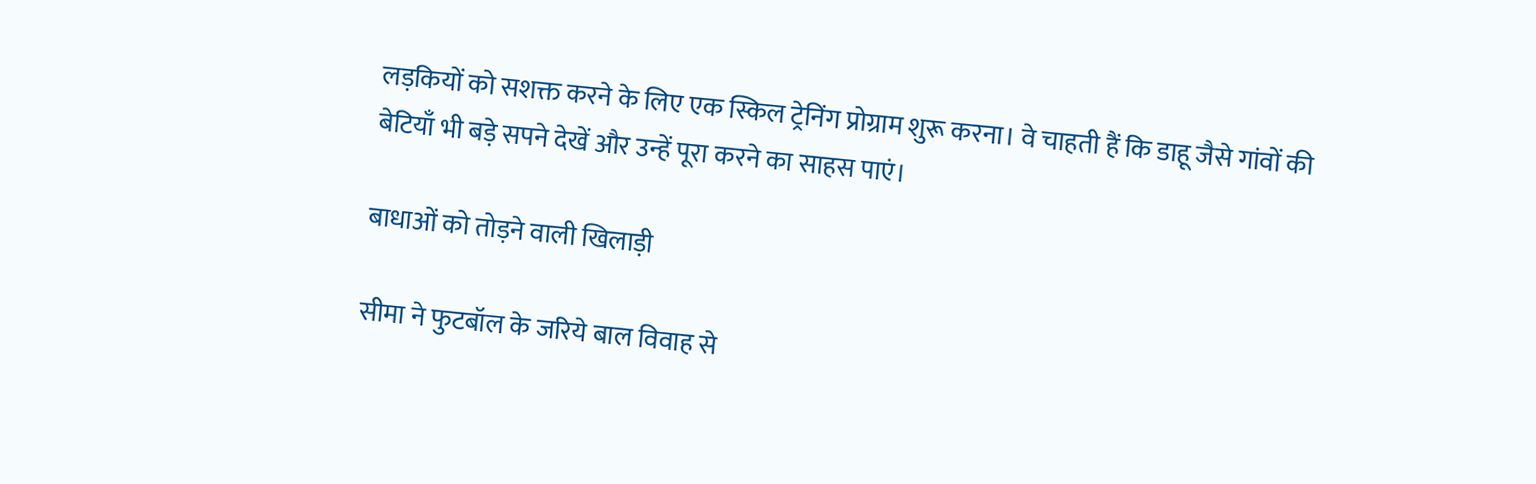लड़कियों को सशक्त करने के लिए एक स्किल ट्रेनिंग प्रोग्राम शुरू करना। वे चाहती हैं कि डाहू जैसे गांवों की बेटियाँ भी बड़े सपने देखें और उन्हें पूरा करने का साहस पाएं।

बाधाओं को तोड़ने वाली खिलाड़ी

सीमा ने फुटबॉल के जरिये बाल विवाह से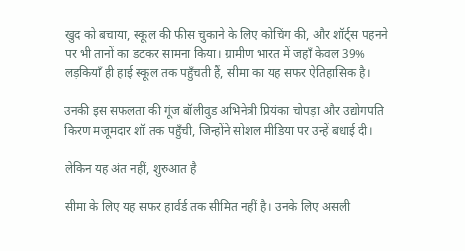खुद को बचाया, स्कूल की फीस चुकाने के लिए कोचिंग की, और शॉर्ट्स पहनने पर भी तानों का डटकर सामना किया। ग्रामीण भारत में जहाँ केवल 39% लड़कियाँ ही हाई स्कूल तक पहुँचती हैं, सीमा का यह सफर ऐतिहासिक है।

उनकी इस सफलता की गूंज बॉलीवुड अभिनेत्री प्रियंका चोपड़ा और उद्योगपति किरण मजूमदार शॉ तक पहुँची, जिन्होंने सोशल मीडिया पर उन्हें बधाई दी।

लेकिन यह अंत नहीं, शुरुआत है

सीमा के लिए यह सफर हार्वर्ड तक सीमित नहीं है। उनके लिए असली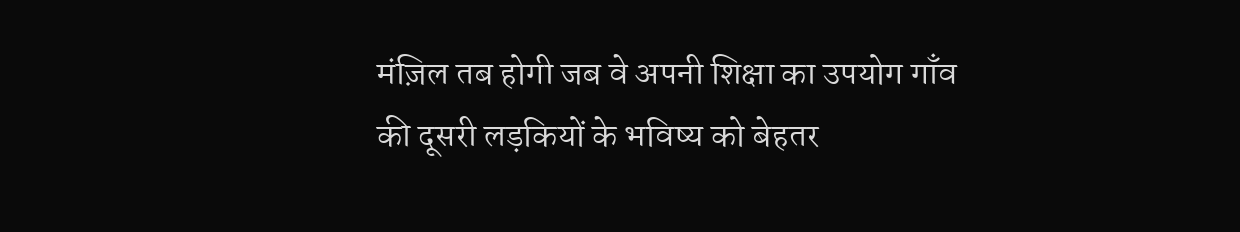मंज़िल तब होगी जब वे अपनी शिक्षा का उपयोग गाँव की दूसरी लड़कियों के भविष्य को बेहतर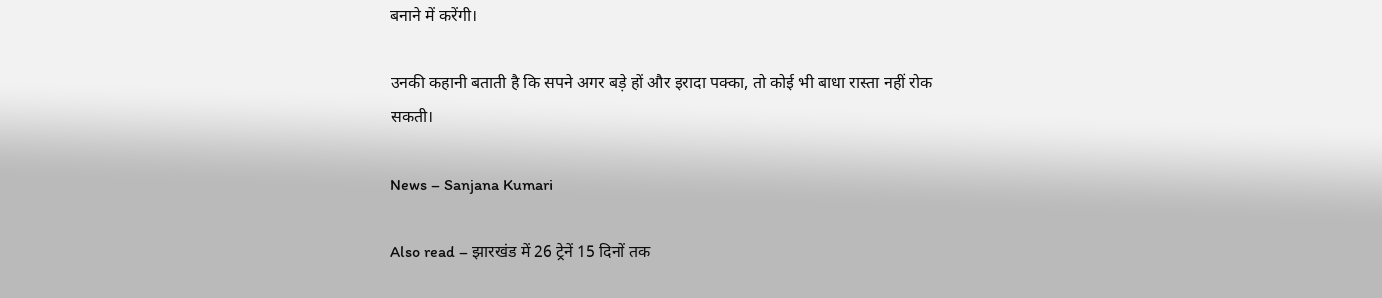बनाने में करेंगी।

उनकी कहानी बताती है कि सपने अगर बड़े हों और इरादा पक्का, तो कोई भी बाधा रास्ता नहीं रोक सकती।

News – Sanjana Kumari

Also read – झारखंड में 26 ट्रेनें 15 दिनों तक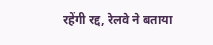रहेंगी रद्द, रेलवे ने बताया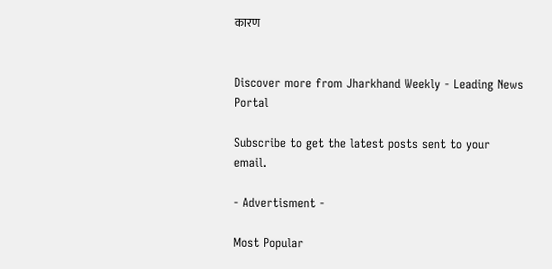कारण


Discover more from Jharkhand Weekly - Leading News Portal

Subscribe to get the latest posts sent to your email.

- Advertisment -

Most Popular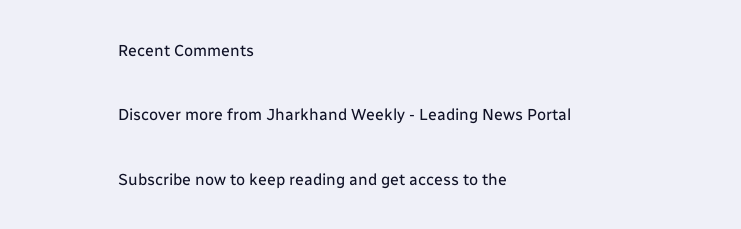Recent Comments

Discover more from Jharkhand Weekly - Leading News Portal

Subscribe now to keep reading and get access to the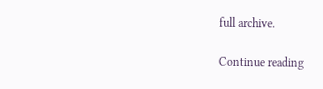full archive.

Continue reading